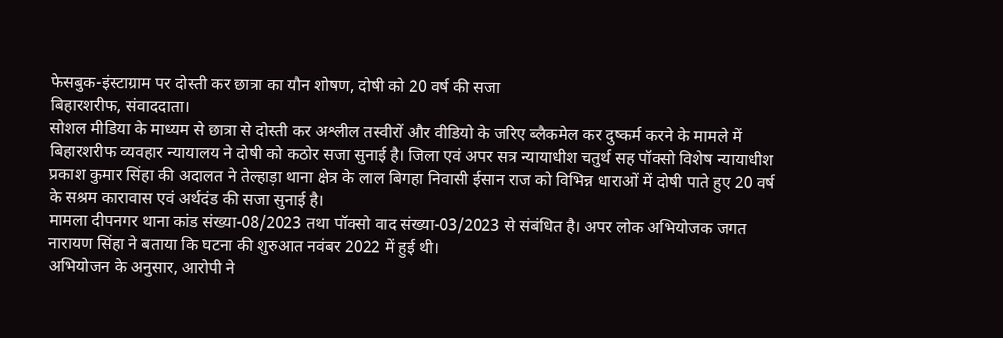फेसबुक-इंस्टाग्राम पर दोस्ती कर छात्रा का यौन शोषण, दोषी को 20 वर्ष की सजा
बिहारशरीफ, संवाददाता।
सोशल मीडिया के माध्यम से छात्रा से दोस्ती कर अश्लील तस्वीरों और वीडियो के जरिए ब्लैकमेल कर दुष्कर्म करने के मामले में बिहारशरीफ व्यवहार न्यायालय ने दोषी को कठोर सजा सुनाई है। जिला एवं अपर सत्र न्यायाधीश चतुर्थ सह पॉक्सो विशेष न्यायाधीश प्रकाश कुमार सिंहा की अदालत ने तेल्हाड़ा थाना क्षेत्र के लाल बिगहा निवासी ईसान राज को विभिन्न धाराओं में दोषी पाते हुए 20 वर्ष के सश्रम कारावास एवं अर्थदंड की सजा सुनाई है।
मामला दीपनगर थाना कांड संख्या-08/2023 तथा पॉक्सो वाद संख्या-03/2023 से संबंधित है। अपर लोक अभियोजक जगत नारायण सिंहा ने बताया कि घटना की शुरुआत नवंबर 2022 में हुई थी।
अभियोजन के अनुसार, आरोपी ने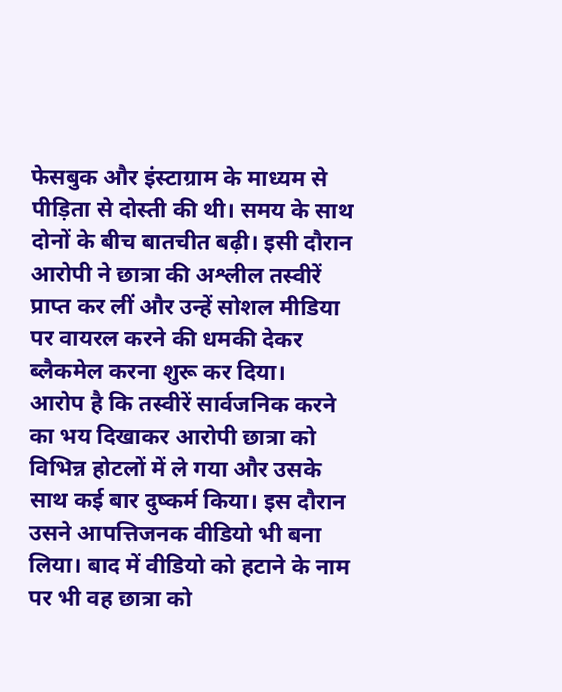फेसबुक और इंस्टाग्राम के माध्यम से पीड़िता से दोस्ती की थी। समय के साथ दोनों के बीच बातचीत बढ़ी। इसी दौरान आरोपी ने छात्रा की अश्लील तस्वीरें प्राप्त कर लीं और उन्हें सोशल मीडिया पर वायरल करने की धमकी देकर ब्लैकमेल करना शुरू कर दिया।
आरोप है कि तस्वीरें सार्वजनिक करने का भय दिखाकर आरोपी छात्रा को विभिन्न होटलों में ले गया और उसके साथ कई बार दुष्कर्म किया। इस दौरान उसने आपत्तिजनक वीडियो भी बना लिया। बाद में वीडियो को हटाने के नाम पर भी वह छात्रा को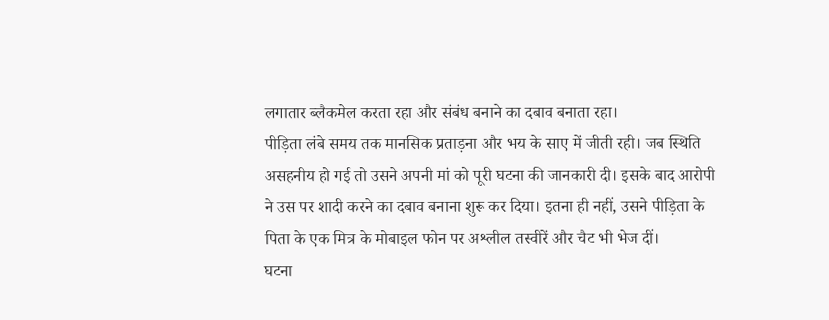लगातार ब्लैकमेल करता रहा और संबंध बनाने का दबाव बनाता रहा।
पीड़िता लंबे समय तक मानसिक प्रताड़ना और भय के साए में जीती रही। जब स्थिति असहनीय हो गई तो उसने अपनी मां को पूरी घटना की जानकारी दी। इसके बाद आरोपी ने उस पर शादी करने का दबाव बनाना शुरू कर दिया। इतना ही नहीं, उसने पीड़िता के पिता के एक मित्र के मोबाइल फोन पर अश्लील तस्वीरें और चैट भी भेज दीं।
घटना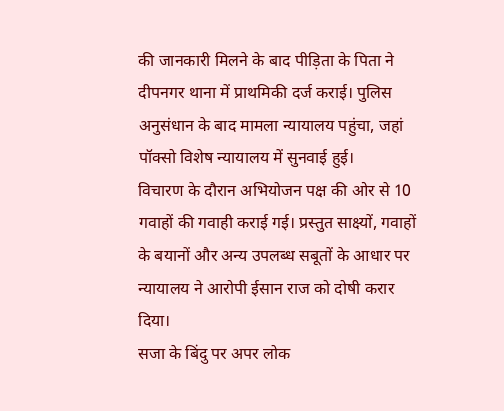की जानकारी मिलने के बाद पीड़िता के पिता ने दीपनगर थाना में प्राथमिकी दर्ज कराई। पुलिस अनुसंधान के बाद मामला न्यायालय पहुंचा, जहां पॉक्सो विशेष न्यायालय में सुनवाई हुई।
विचारण के दौरान अभियोजन पक्ष की ओर से 10 गवाहों की गवाही कराई गई। प्रस्तुत साक्ष्यों, गवाहों के बयानों और अन्य उपलब्ध सबूतों के आधार पर न्यायालय ने आरोपी ईसान राज को दोषी करार दिया।
सजा के बिंदु पर अपर लोक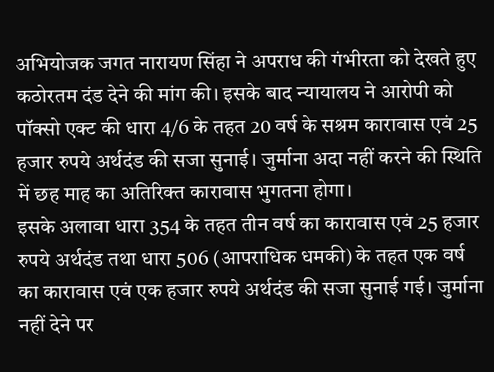अभियोजक जगत नारायण सिंहा ने अपराध की गंभीरता को देखते हुए कठोरतम दंड देने की मांग की। इसके बाद न्यायालय ने आरोपी को पॉक्सो एक्ट की धारा 4/6 के तहत 20 वर्ष के सश्रम कारावास एवं 25 हजार रुपये अर्थदंड की सजा सुनाई। जुर्माना अदा नहीं करने की स्थिति में छह माह का अतिरिक्त कारावास भुगतना होगा।
इसके अलावा धारा 354 के तहत तीन वर्ष का कारावास एवं 25 हजार रुपये अर्थदंड तथा धारा 506 (आपराधिक धमकी) के तहत एक वर्ष का कारावास एवं एक हजार रुपये अर्थदंड की सजा सुनाई गई। जुर्माना नहीं देने पर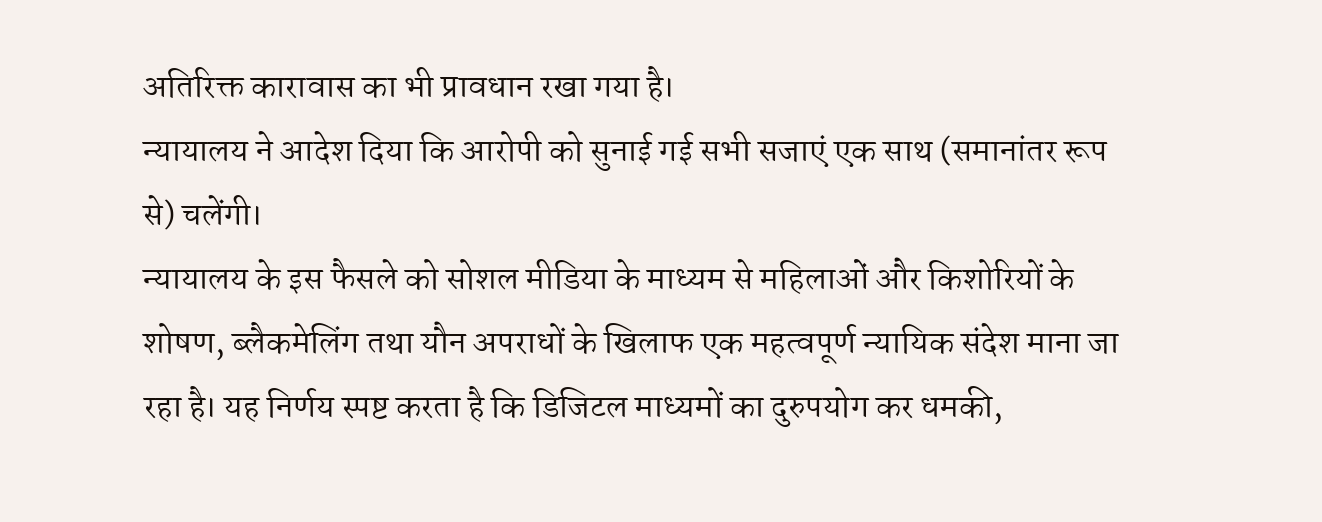अतिरिक्त कारावास का भी प्रावधान रखा गया है।
न्यायालय ने आदेश दिया कि आरोपी को सुनाई गई सभी सजाएं एक साथ (समानांतर रूप से) चलेंगी।
न्यायालय के इस फैसले को सोशल मीडिया के माध्यम से महिलाओं और किशोरियों के शोषण, ब्लैकमेलिंग तथा यौन अपराधों के खिलाफ एक महत्वपूर्ण न्यायिक संदेश माना जा रहा है। यह निर्णय स्पष्ट करता है कि डिजिटल माध्यमों का दुरुपयोग कर धमकी,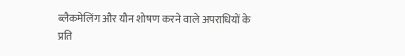ब्लैकमेलिंग और यौन शोषण करने वाले अपराधियों के प्रति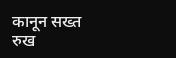कानून सख्त रुख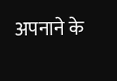अपनाने के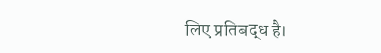लिए प्रतिबद्ध है।